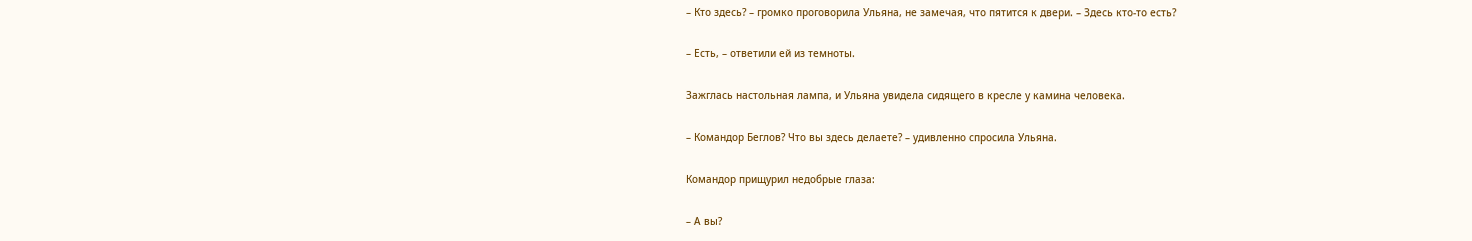– Кто здесь? – громко проговорила Ульяна, не замечая, что пятится к двери. – Здесь кто-то есть?

– Есть, – ответили ей из темноты.

Зажглась настольная лампа, и Ульяна увидела сидящего в кресле у камина человека.

– Командор Беглов? Что вы здесь делаете? – удивленно спросила Ульяна.

Командор прищурил недобрые глаза:

– А вы?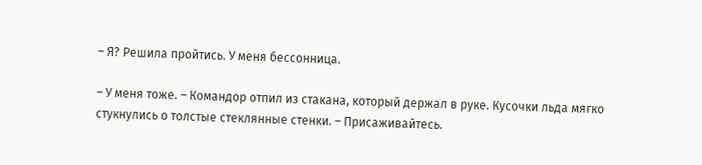– Я? Решила пройтись. У меня бессонница.

– У меня тоже. – Командор отпил из стакана, который держал в руке. Кусочки льда мягко стукнулись о толстые стеклянные стенки. – Присаживайтесь.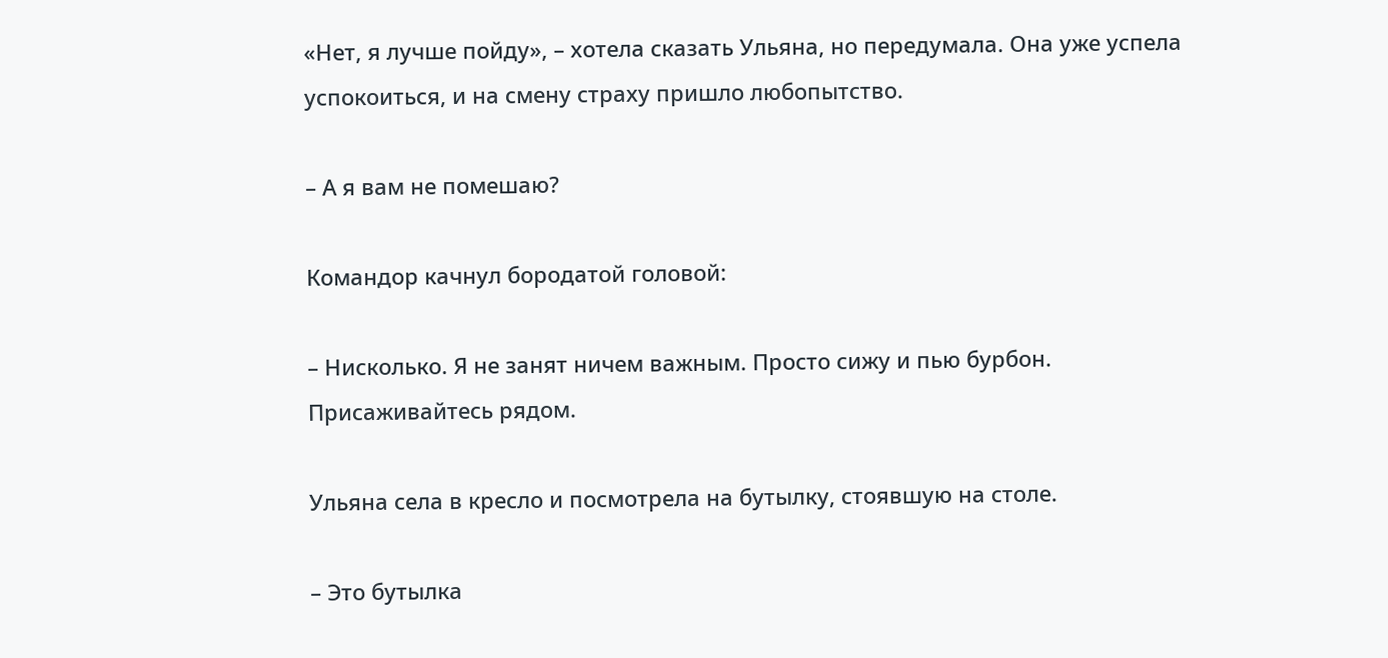«Нет, я лучше пойду», – хотела сказать Ульяна, но передумала. Она уже успела успокоиться, и на смену страху пришло любопытство.

– А я вам не помешаю?

Командор качнул бородатой головой:

– Нисколько. Я не занят ничем важным. Просто сижу и пью бурбон. Присаживайтесь рядом.

Ульяна села в кресло и посмотрела на бутылку, стоявшую на столе.

– Это бутылка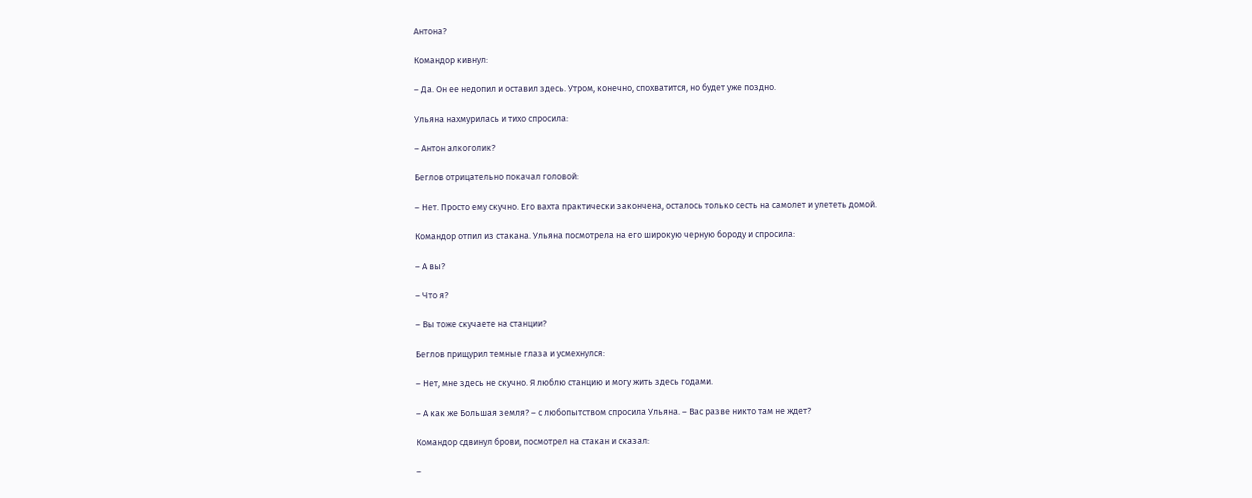Антона?

Командор кивнул:

– Да. Он ее недопил и оставил здесь. Утром, конечно, спохватится, но будет уже поздно.

Ульяна нахмурилась и тихо спросила:

– Антон алкоголик?

Беглов отрицательно покачал головой:

– Нет. Просто ему скучно. Его вахта практически закончена, осталось только сесть на самолет и улететь домой.

Командор отпил из стакана. Ульяна посмотрела на его широкую черную бороду и спросила:

– А вы?

– Что я?

– Вы тоже скучаете на станции?

Беглов прищурил темные глаза и усмехнулся:

– Нет, мне здесь не скучно. Я люблю станцию и могу жить здесь годами.

– А как же Большая земля? – с любопытством спросила Ульяна. – Вас разве никто там не ждет?

Командор сдвинул брови, посмотрел на стакан и сказал:

–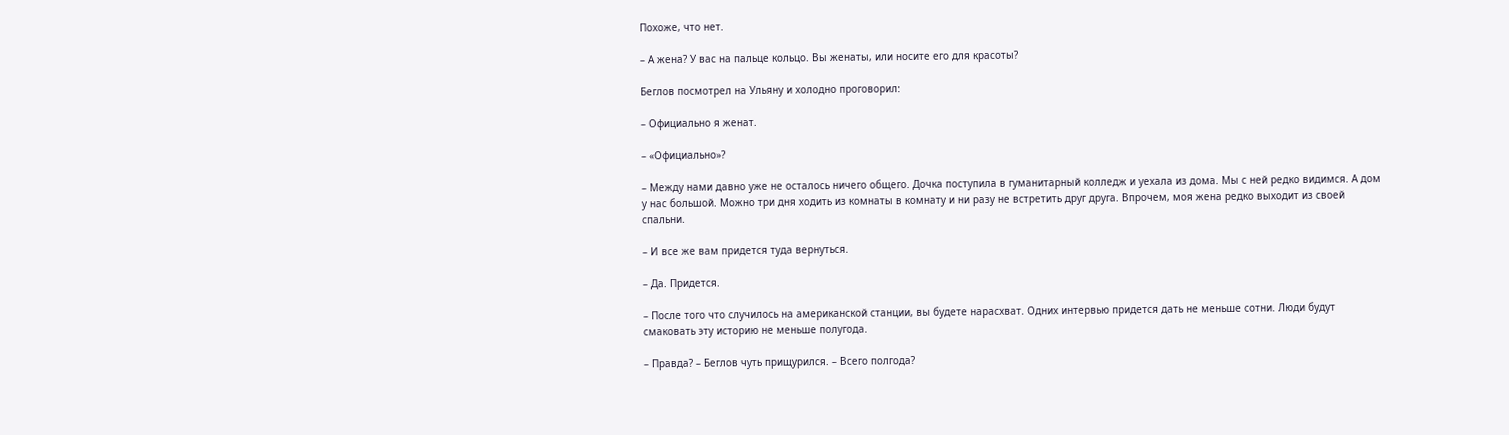Похоже, что нет.

– А жена? У вас на пальце кольцо. Вы женаты, или носите его для красоты?

Беглов посмотрел на Ульяну и холодно проговорил:

– Официально я женат.

– «Официально»?

– Между нами давно уже не осталось ничего общего. Дочка поступила в гуманитарный колледж и уехала из дома. Мы с ней редко видимся. А дом у нас большой. Можно три дня ходить из комнаты в комнату и ни разу не встретить друг друга. Впрочем, моя жена редко выходит из своей спальни.

– И все же вам придется туда вернуться.

– Да. Придется.

– После того что случилось на американской станции, вы будете нарасхват. Одних интервью придется дать не меньше сотни. Люди будут смаковать эту историю не меньше полугода.

– Правда? – Беглов чуть прищурился. – Всего полгода?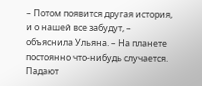– Потом появится другая история, и о нашей все забудут, – объяснила Ульяна. – На планете постоянно что-нибудь случается. Падают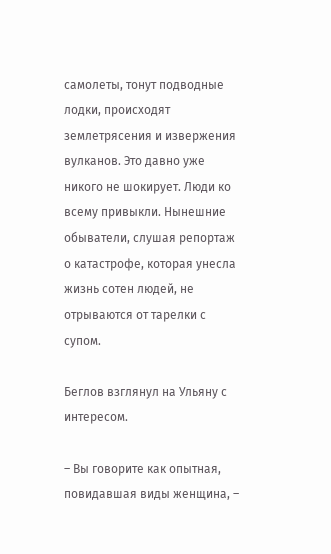самолеты, тонут подводные лодки, происходят землетрясения и извержения вулканов. Это давно уже никого не шокирует. Люди ко всему привыкли. Нынешние обыватели, слушая репортаж о катастрофе, которая унесла жизнь сотен людей, не отрываются от тарелки с супом.

Беглов взглянул на Ульяну с интересом.

– Вы говорите как опытная, повидавшая виды женщина, –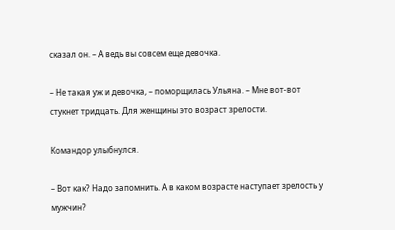сказал он. – А ведь вы совсем еще девочка.

– Не такая уж и девочка, – поморщилась Ульяна. – Мне вот-вот стукнет тридцать. Для женщины это возраст зрелости.

Командор улыбнулся.

– Вот как? Надо запомнить. А в каком возрасте наступает зрелость у мужчин?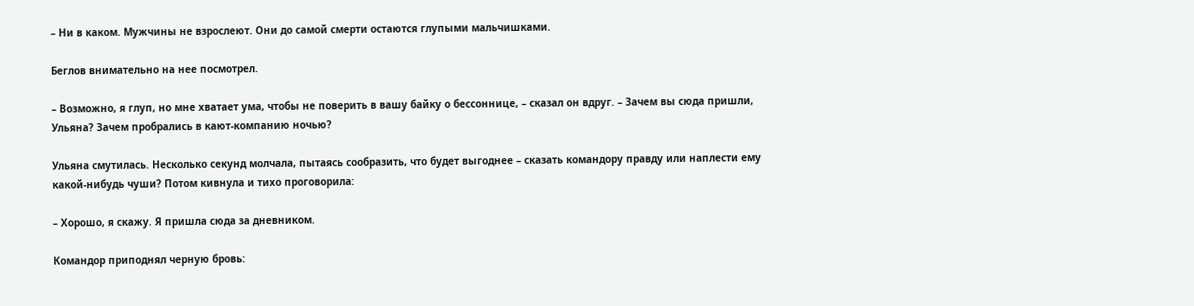– Ни в каком. Мужчины не взрослеют. Они до самой смерти остаются глупыми мальчишками.

Беглов внимательно на нее посмотрел.

– Возможно, я глуп, но мне хватает ума, чтобы не поверить в вашу байку о бессоннице, – сказал он вдруг. – Зачем вы сюда пришли, Ульяна? Зачем пробрались в кают-компанию ночью?

Ульяна смутилась. Несколько секунд молчала, пытаясь сообразить, что будет выгоднее – сказать командору правду или наплести ему какой-нибудь чуши? Потом кивнула и тихо проговорила:

– Хорошо, я скажу. Я пришла сюда за дневником.

Командор приподнял черную бровь: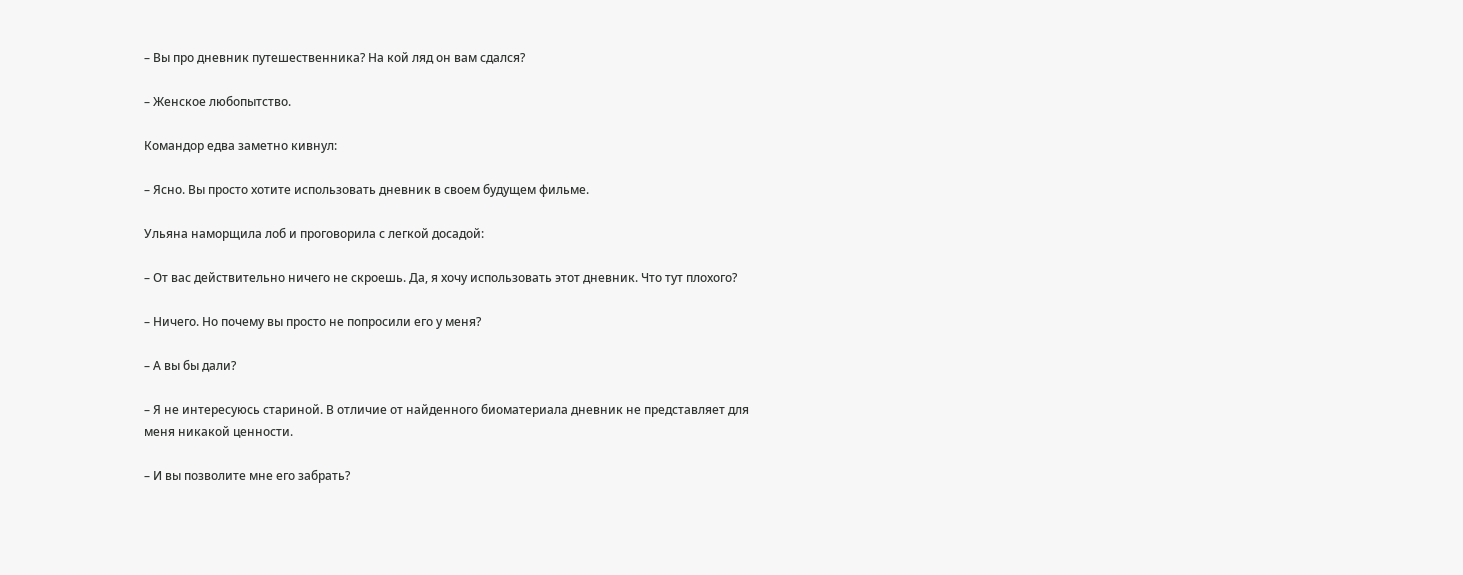– Вы про дневник путешественника? На кой ляд он вам сдался?

– Женское любопытство.

Командор едва заметно кивнул:

– Ясно. Вы просто хотите использовать дневник в своем будущем фильме.

Ульяна наморщила лоб и проговорила с легкой досадой:

– От вас действительно ничего не скроешь. Да, я хочу использовать этот дневник. Что тут плохого?

– Ничего. Но почему вы просто не попросили его у меня?

– А вы бы дали?

– Я не интересуюсь стариной. В отличие от найденного биоматериала дневник не представляет для меня никакой ценности.

– И вы позволите мне его забрать?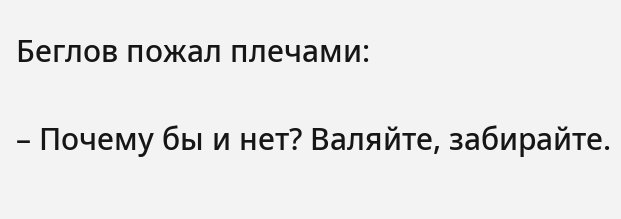Беглов пожал плечами:

– Почему бы и нет? Валяйте, забирайте.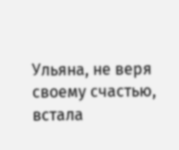Ульяна, не веря своему счастью, встала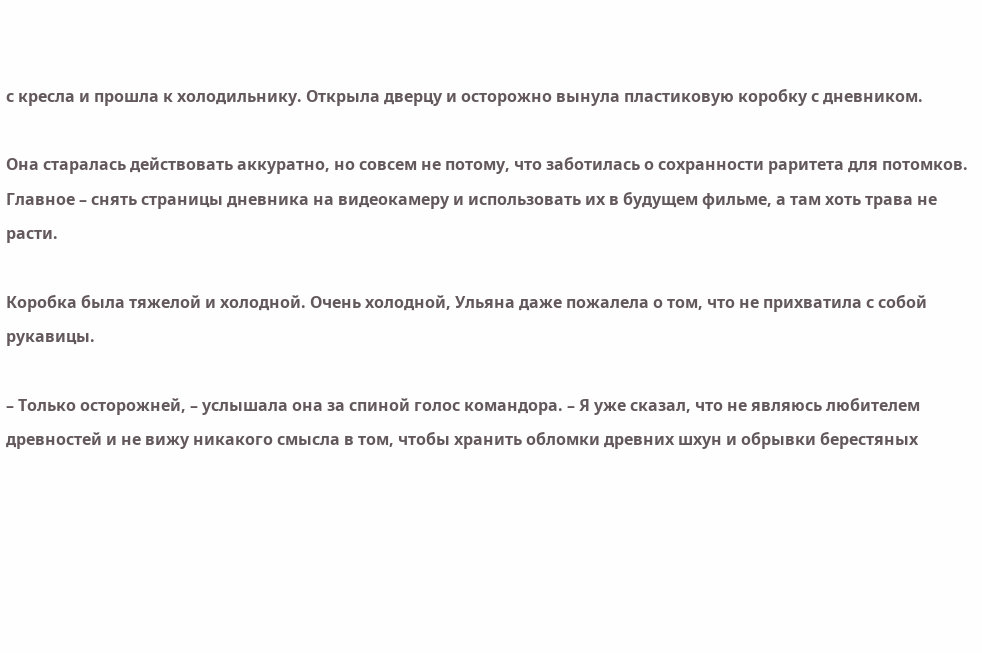с кресла и прошла к холодильнику. Открыла дверцу и осторожно вынула пластиковую коробку с дневником.

Она старалась действовать аккуратно, но совсем не потому, что заботилась о сохранности раритета для потомков. Главное – снять страницы дневника на видеокамеру и использовать их в будущем фильме, а там хоть трава не расти.

Коробка была тяжелой и холодной. Очень холодной, Ульяна даже пожалела о том, что не прихватила с собой рукавицы.

– Только осторожней, – услышала она за спиной голос командора. – Я уже сказал, что не являюсь любителем древностей и не вижу никакого смысла в том, чтобы хранить обломки древних шхун и обрывки берестяных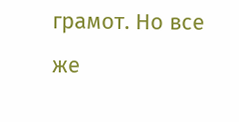грамот. Но все же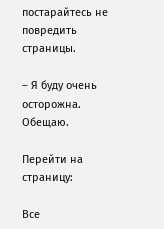постарайтесь не повредить страницы.

– Я буду очень осторожна. Обещаю.

Перейти на страницу:

Все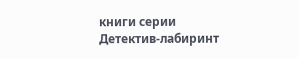книги серии Детектив-лабиринт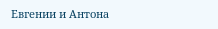Евгении и Антона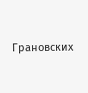Грановских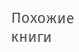Похожие книги